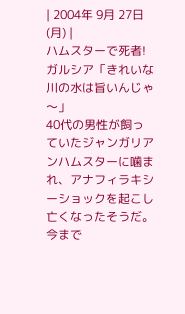| 2004年 9月 27日(月) |
ハムスターで死者!
ガルシア「きれいな川の水は旨いんじゃ〜」
40代の男性が飼っていたジャンガリアンハムスターに噛まれ、アナフィラキシーショックを起こし亡くなったそうだ。
今まで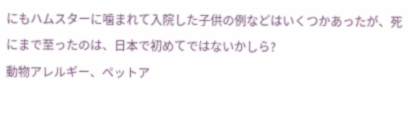にもハムスターに噛まれて入院した子供の例などはいくつかあったが、死にまで至ったのは、日本で初めてではないかしら?
動物アレルギー、ペットア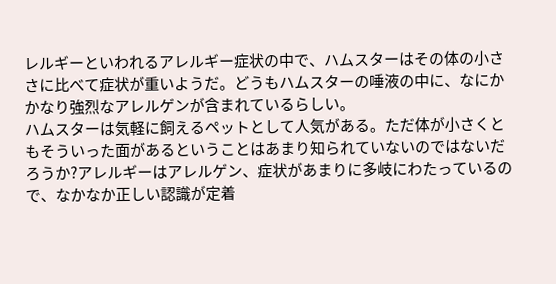レルギーといわれるアレルギー症状の中で、ハムスターはその体の小ささに比べて症状が重いようだ。どうもハムスターの唾液の中に、なにかかなり強烈なアレルゲンが含まれているらしい。
ハムスターは気軽に飼えるペットとして人気がある。ただ体が小さくともそういった面があるということはあまり知られていないのではないだろうか?アレルギーはアレルゲン、症状があまりに多岐にわたっているので、なかなか正しい認識が定着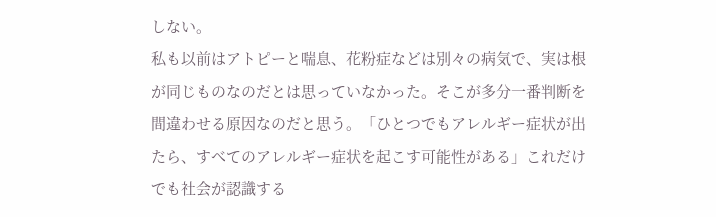しない。
私も以前はアトピーと喘息、花粉症などは別々の病気で、実は根が同じものなのだとは思っていなかった。そこが多分一番判断を間違わせる原因なのだと思う。「ひとつでもアレルギー症状が出たら、すべてのアレルギー症状を起こす可能性がある」これだけでも社会が認識する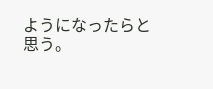ようになったらと思う。